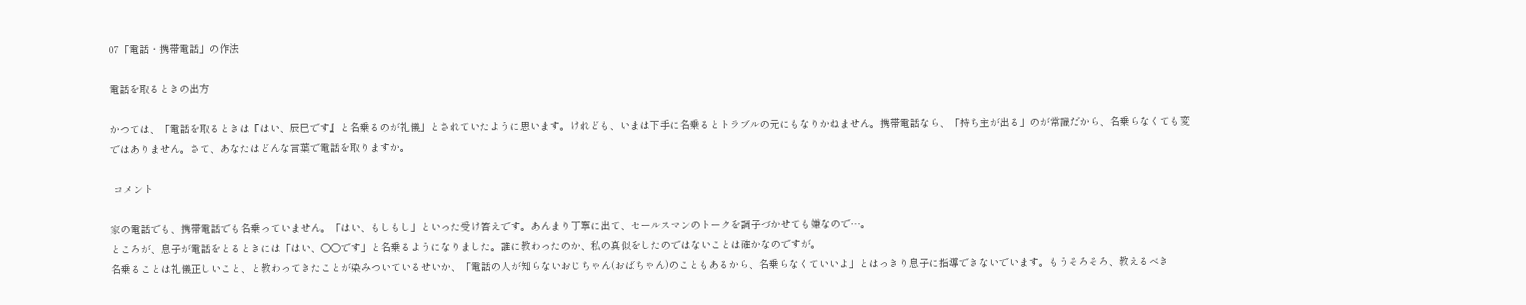07「電話・携帯電話」の作法

電話を取るときの出方

かつては、「電話を取るときは『はい、辰巳です』と名乗るのが礼儀」とされていたように思います。けれども、いまは下手に名乗るとトラブルの元にもなりかねません。携帯電話なら、「持ち主が出る」のが常識だから、名乗らなくても変ではありません。さて、あなたはどんな言葉で電話を取りますか。

 コメント

家の電話でも、携帯電話でも名乗っていません。「はい、もしもし」といった受け答えです。あんまり丁寧に出て、セールスマンのトークを調子づかせても嫌なので…。
ところが、息子が電話をとるときには「はい、○○です」と名乗るようになりました。誰に教わったのか、私の真似をしたのではないことは確かなのですが。
名乗ることは礼儀正しいこと、と教わってきたことが染みついているせいか、「電話の人が知らないおじちゃん(おばちゃん)のこともあるから、名乗らなくていいよ」とはっきり息子に指導できないでいます。もうそろそろ、教えるべき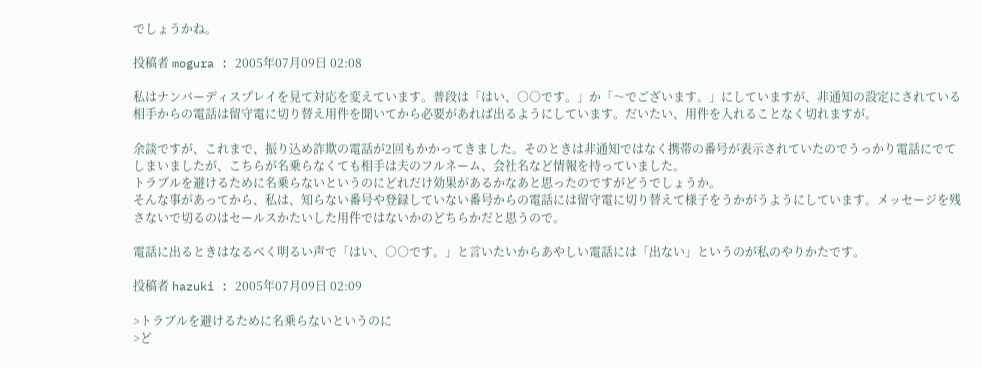でしょうかね。

投稿者 mogura : 2005年07月09日 02:08

私はナンバーディスプレイを見て対応を変えています。普段は「はい、○○です。」か「〜でございます。」にしていますが、非通知の設定にされている相手からの電話は留守電に切り替え用件を聞いてから必要があれば出るようにしています。だいたい、用件を入れることなく切れますが。

余談ですが、これまで、振り込め詐欺の電話が2回もかかってきました。そのときは非通知ではなく携帯の番号が表示されていたのでうっかり電話にでてしまいましたが、こちらが名乗らなくても相手は夫のフルネーム、会社名など情報を持っていました。
トラブルを避けるために名乗らないというのにどれだけ効果があるかなあと思ったのですがどうでしょうか。
そんな事があってから、私は、知らない番号や登録していない番号からの電話には留守電に切り替えて様子をうかがうようにしています。メッセージを残さないで切るのはセールスかたいした用件ではないかのどちらかだと思うので。

電話に出るときはなるべく明るい声で「はい、○○です。」と言いたいからあやしい電話には「出ない」というのが私のやりかたです。

投稿者 hazuki : 2005年07月09日 02:09

>トラブルを避けるために名乗らないというのに
>ど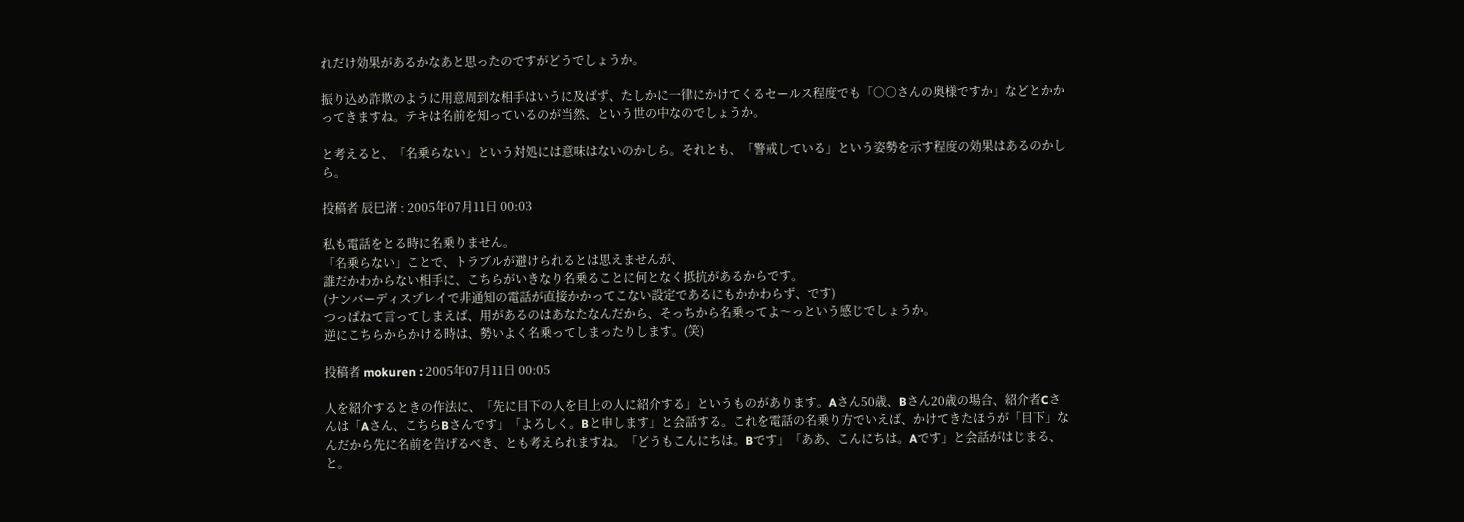れだけ効果があるかなあと思ったのですがどうでしょうか。

振り込め詐欺のように用意周到な相手はいうに及ばず、たしかに一律にかけてくるセールス程度でも「○○さんの奥様ですか」などとかかってきますね。テキは名前を知っているのが当然、という世の中なのでしょうか。

と考えると、「名乗らない」という対処には意味はないのかしら。それとも、「警戒している」という姿勢を示す程度の効果はあるのかしら。

投稿者 辰巳渚 : 2005年07月11日 00:03

私も電話をとる時に名乗りません。
「名乗らない」ことで、トラブルが避けられるとは思えませんが、
誰だかわからない相手に、こちらがいきなり名乗ることに何となく抵抗があるからです。
(ナンバーディスプレイで非通知の電話が直接かかってこない設定であるにもかかわらず、です)
つっぱねて言ってしまえば、用があるのはあなたなんだから、そっちから名乗ってよ〜っという感じでしょうか。
逆にこちらからかける時は、勢いよく名乗ってしまったりします。(笑)

投稿者 mokuren : 2005年07月11日 00:05

人を紹介するときの作法に、「先に目下の人を目上の人に紹介する」というものがあります。Aさん50歳、Bさん20歳の場合、紹介者Cさんは「Aさん、こちらBさんです」「よろしく。Bと申します」と会話する。これを電話の名乗り方でいえば、かけてきたほうが「目下」なんだから先に名前を告げるべき、とも考えられますね。「どうもこんにちは。Bです」「ああ、こんにちは。Aです」と会話がはじまる、と。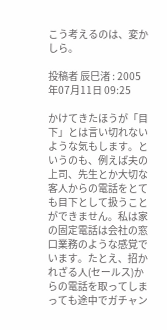こう考えるのは、変かしら。

投稿者 辰巳渚 : 2005年07月11日 09:25

かけてきたほうが「目下」とは言い切れないような気もします。というのも、例えば夫の上司、先生とか大切な客人からの電話をとても目下として扱うことができません。私は家の固定電話は会社の窓口業務のような感覚でいます。たとえ、招かれざる人(セールス)からの電話を取ってしまっても途中でガチャン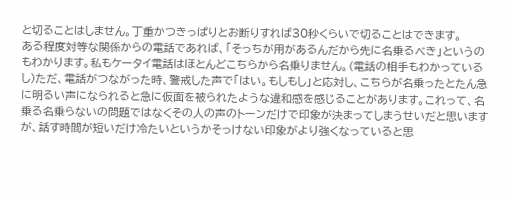と切ることはしません。丁重かつきっぱりとお断りすれば30秒くらいで切ることはできます。
ある程度対等な関係からの電話であれば、「そっちが用があるんだから先に名乗るべき」というのもわかります。私もケータイ電話はほとんどこちらから名乗りません。(電話の相手もわかっているし)ただ、電話がつながった時、警戒した声で「はい。もしもし」と応対し、こちらが名乗ったとたん急に明るい声になられると急に仮面を被られたような違和感を感じることがあります。これって、名乗る名乗らないの問題ではなくその人の声のトーンだけで印象が決まってしまうせいだと思いますが、話す時間が短いだけ冷たいというかそっけない印象がより強くなっていると思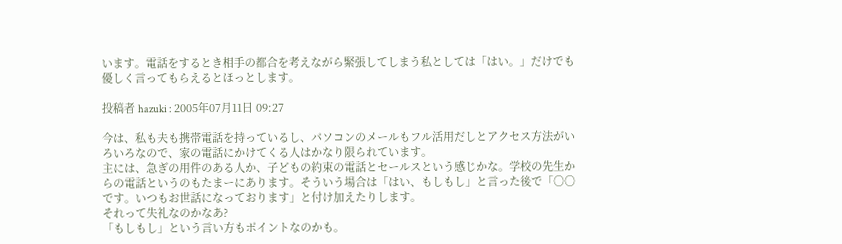います。電話をするとき相手の都合を考えながら緊張してしまう私としては「はい。」だけでも優しく言ってもらえるとほっとします。

投稿者 hazuki : 2005年07月11日 09:27

今は、私も夫も携帯電話を持っているし、パソコンのメールもフル活用だしとアクセス方法がいろいろなので、家の電話にかけてくる人はかなり限られています。
主には、急ぎの用件のある人か、子どもの約束の電話とセールスという感じかな。学校の先生からの電話というのもたまーにあります。そういう場合は「はい、もしもし」と言った後で「○○です。いつもお世話になっております」と付け加えたりします。
それって失礼なのかなあ?
「もしもし」という言い方もポイントなのかも。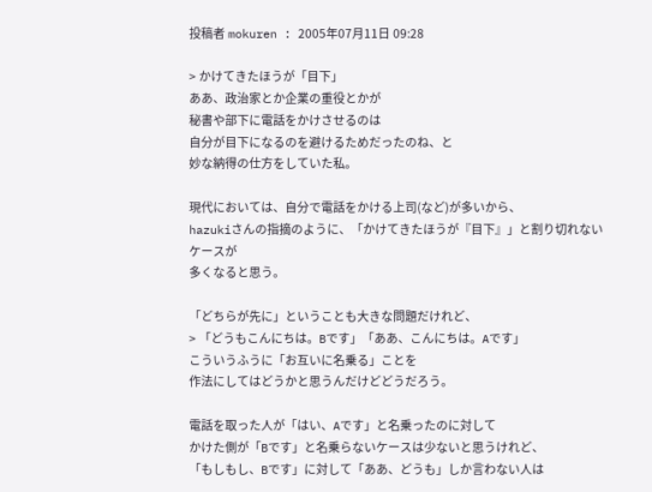投稿者 mokuren : 2005年07月11日 09:28

> かけてきたほうが「目下」
ああ、政治家とか企業の重役とかが
秘書や部下に電話をかけさせるのは
自分が目下になるのを避けるためだったのね、と
妙な納得の仕方をしていた私。

現代においては、自分で電話をかける上司(など)が多いから、
hazukiさんの指摘のように、「かけてきたほうが『目下』」と割り切れないケースが
多くなると思う。

「どちらが先に」ということも大きな問題だけれど、
> 「どうもこんにちは。Bです」「ああ、こんにちは。Aです」
こういうふうに「お互いに名乗る」ことを
作法にしてはどうかと思うんだけどどうだろう。

電話を取った人が「はい、Aです」と名乗ったのに対して
かけた側が「Bです」と名乗らないケースは少ないと思うけれど、
「もしもし、Bです」に対して「ああ、どうも」しか言わない人は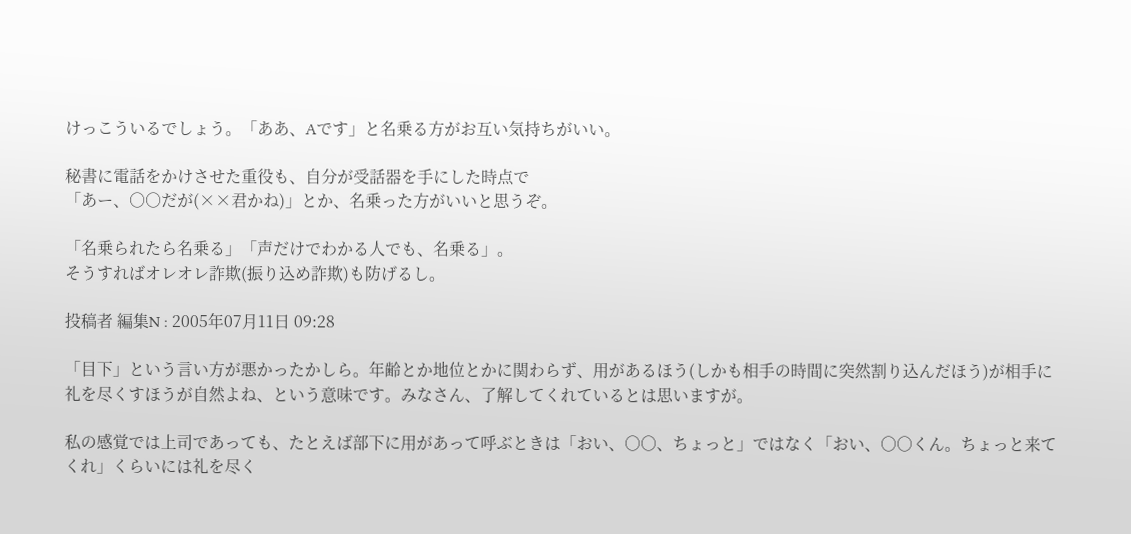けっこういるでしょう。「ああ、Aです」と名乗る方がお互い気持ちがいい。

秘書に電話をかけさせた重役も、自分が受話器を手にした時点で
「あー、○○だが(××君かね)」とか、名乗った方がいいと思うぞ。

「名乗られたら名乗る」「声だけでわかる人でも、名乗る」。
そうすればオレオレ詐欺(振り込め詐欺)も防げるし。

投稿者 編集N : 2005年07月11日 09:28

「目下」という言い方が悪かったかしら。年齢とか地位とかに関わらず、用があるほう(しかも相手の時間に突然割り込んだほう)が相手に礼を尽くすほうが自然よね、という意味です。みなさん、了解してくれているとは思いますが。

私の感覚では上司であっても、たとえば部下に用があって呼ぶときは「おい、○○、ちょっと」ではなく「おい、○○くん。ちょっと来てくれ」くらいには礼を尽く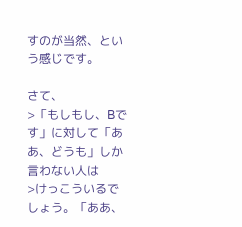すのが当然、という感じです。

さて、
>「もしもし、Bです」に対して「ああ、どうも」しか言わない人は
>けっこういるでしょう。「ああ、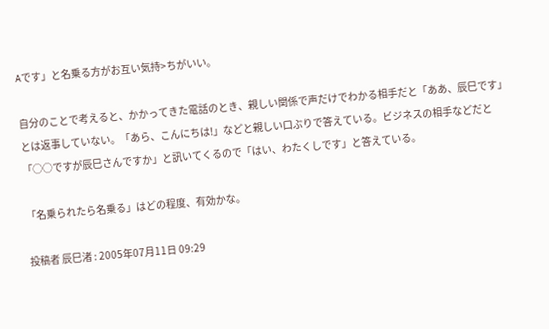Aです」と名乗る方がお互い気持>ちがいい。

自分のことで考えると、かかってきた電話のとき、親しい関係で声だけでわかる相手だと「ああ、辰巳です」とは返事していない。「あら、こんにちは!」などと親しい口ぶりで答えている。ビジネスの相手などだと「○○ですが辰巳さんですか」と訊いてくるので「はい、わたくしです」と答えている。

「名乗られたら名乗る」はどの程度、有効かな。

投稿者 辰巳渚 : 2005年07月11日 09:29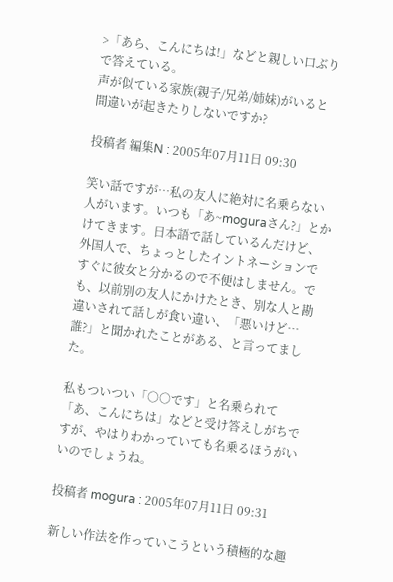>「あら、こんにちは!」などと親しい口ぶりで答えている。
声が似ている家族(親子/兄弟/姉妹)がいると
間違いが起きたりしないですか?

投稿者 編集N : 2005年07月11日 09:30

笑い話ですが…私の友人に絶対に名乗らない人がいます。いつも「あ~moguraさん?」とかけてきます。日本語で話しているんだけど、外国人で、ちょっとしたイントネーションですぐに彼女と分かるので不便はしません。でも、以前別の友人にかけたとき、別な人と勘違いされて話しが食い違い、「悪いけど…誰?」と聞かれたことがある、と言ってました。

私もついつい「○○です」と名乗られて「あ、こんにちは」などと受け答えしがちですが、やはりわかっていても名乗るほうがいいのでしょうね。

投稿者 mogura : 2005年07月11日 09:31

新しい作法を作っていこうという積極的な趣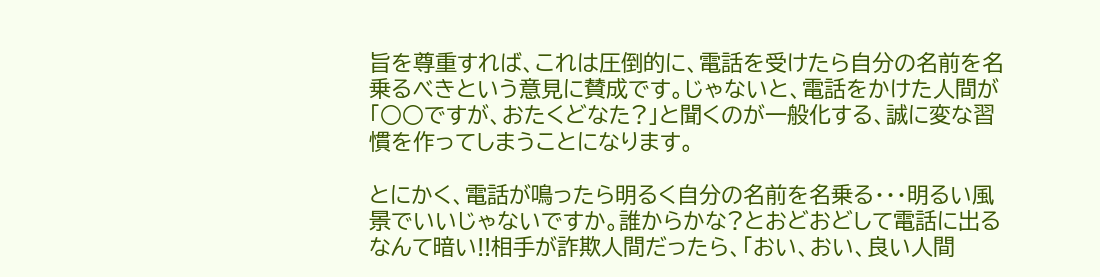旨を尊重すれば、これは圧倒的に、電話を受けたら自分の名前を名乗るべきという意見に賛成です。じゃないと、電話をかけた人間が「○○ですが、おたくどなた?」と聞くのが一般化する、誠に変な習慣を作ってしまうことになります。

とにかく、電話が鳴ったら明るく自分の名前を名乗る・・・明るい風景でいいじゃないですか。誰からかな?とおどおどして電話に出るなんて暗い!!相手が詐欺人間だったら、「おい、おい、良い人間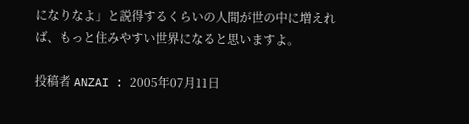になりなよ」と説得するくらいの人間が世の中に増えれば、もっと住みやすい世界になると思いますよ。

投稿者 ANZAI : 2005年07月11日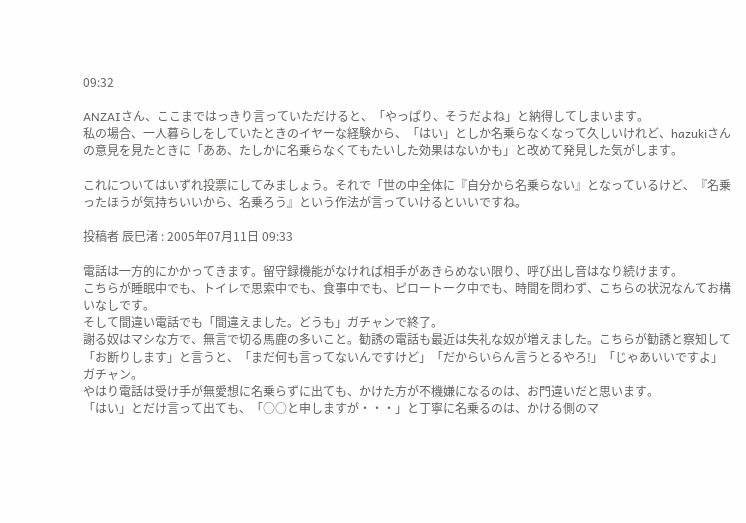09:32

ANZAIさん、ここまではっきり言っていただけると、「やっぱり、そうだよね」と納得してしまいます。
私の場合、一人暮らしをしていたときのイヤーな経験から、「はい」としか名乗らなくなって久しいけれど、hazukiさんの意見を見たときに「ああ、たしかに名乗らなくてもたいした効果はないかも」と改めて発見した気がします。

これについてはいずれ投票にしてみましょう。それで「世の中全体に『自分から名乗らない』となっているけど、『名乗ったほうが気持ちいいから、名乗ろう』という作法が言っていけるといいですね。

投稿者 辰巳渚 : 2005年07月11日 09:33

電話は一方的にかかってきます。留守録機能がなければ相手があきらめない限り、呼び出し音はなり続けます。
こちらが睡眠中でも、トイレで思索中でも、食事中でも、ピロートーク中でも、時間を問わず、こちらの状況なんてお構いなしです。
そして間違い電話でも「間違えました。どうも」ガチャンで終了。
謝る奴はマシな方で、無言で切る馬鹿の多いこと。勧誘の電話も最近は失礼な奴が増えました。こちらが勧誘と察知して「お断りします」と言うと、「まだ何も言ってないんですけど」「だからいらん言うとるやろ!」「じゃあいいですよ」ガチャン。
やはり電話は受け手が無愛想に名乗らずに出ても、かけた方が不機嫌になるのは、お門違いだと思います。
「はい」とだけ言って出ても、「○○と申しますが・・・」と丁寧に名乗るのは、かける側のマ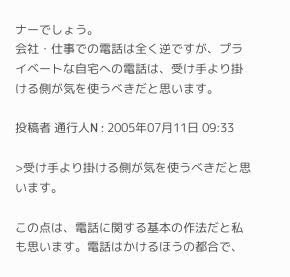ナーでしょう。
会社・仕事での電話は全く逆ですが、プライベートな自宅への電話は、受け手より掛ける側が気を使うべきだと思います。

投稿者 通行人N : 2005年07月11日 09:33

>受け手より掛ける側が気を使うべきだと思います。

この点は、電話に関する基本の作法だと私も思います。電話はかけるほうの都合で、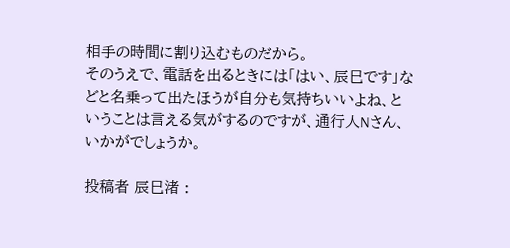相手の時間に割り込むものだから。
そのうえで、電話を出るときには「はい、辰巳です」などと名乗って出たほうが自分も気持ちいいよね、ということは言える気がするのですが、通行人Nさん、いかがでしょうか。

投稿者 辰巳渚 :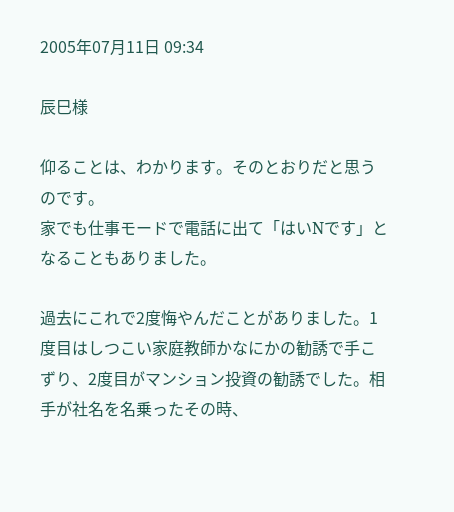2005年07月11日 09:34

辰巳様

仰ることは、わかります。そのとおりだと思うのです。
家でも仕事モードで電話に出て「はいNです」となることもありました。

過去にこれで2度悔やんだことがありました。1度目はしつこい家庭教師かなにかの勧誘で手こずり、2度目がマンション投資の勧誘でした。相手が社名を名乗ったその時、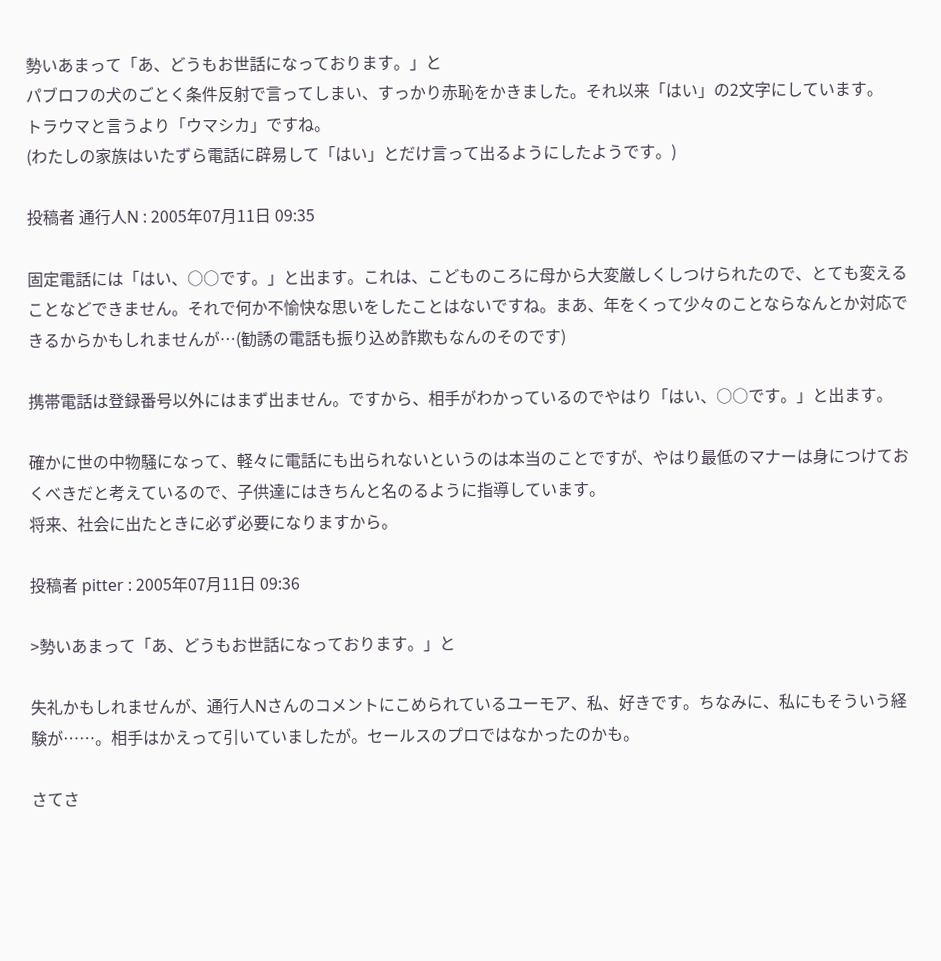勢いあまって「あ、どうもお世話になっております。」と
パブロフの犬のごとく条件反射で言ってしまい、すっかり赤恥をかきました。それ以来「はい」の2文字にしています。
トラウマと言うより「ウマシカ」ですね。
(わたしの家族はいたずら電話に辟易して「はい」とだけ言って出るようにしたようです。)

投稿者 通行人N : 2005年07月11日 09:35

固定電話には「はい、○○です。」と出ます。これは、こどものころに母から大変厳しくしつけられたので、とても変えることなどできません。それで何か不愉快な思いをしたことはないですね。まあ、年をくって少々のことならなんとか対応できるからかもしれませんが…(勧誘の電話も振り込め詐欺もなんのそのです)

携帯電話は登録番号以外にはまず出ません。ですから、相手がわかっているのでやはり「はい、○○です。」と出ます。

確かに世の中物騒になって、軽々に電話にも出られないというのは本当のことですが、やはり最低のマナーは身につけておくべきだと考えているので、子供達にはきちんと名のるように指導しています。
将来、社会に出たときに必ず必要になりますから。

投稿者 pitter : 2005年07月11日 09:36

>勢いあまって「あ、どうもお世話になっております。」と

失礼かもしれませんが、通行人Nさんのコメントにこめられているユーモア、私、好きです。ちなみに、私にもそういう経験が……。相手はかえって引いていましたが。セールスのプロではなかったのかも。

さてさ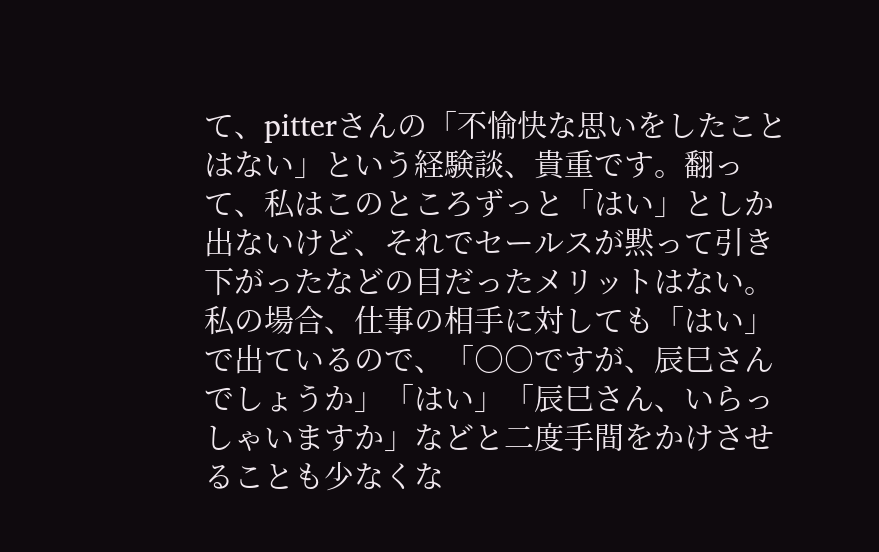て、pitterさんの「不愉快な思いをしたことはない」という経験談、貴重です。翻って、私はこのところずっと「はい」としか出ないけど、それでセールスが黙って引き下がったなどの目だったメリットはない。
私の場合、仕事の相手に対しても「はい」で出ているので、「○○ですが、辰巳さんでしょうか」「はい」「辰巳さん、いらっしゃいますか」などと二度手間をかけさせることも少なくな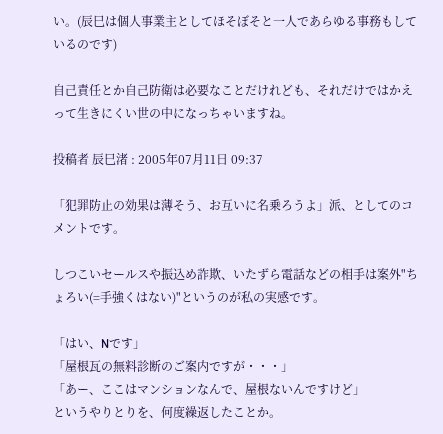い。(辰巳は個人事業主としてほそぼそと一人であらゆる事務もしているのです)

自己責任とか自己防衛は必要なことだけれども、それだけではかえって生きにくい世の中になっちゃいますね。

投稿者 辰巳渚 : 2005年07月11日 09:37

「犯罪防止の効果は薄そう、お互いに名乗ろうよ」派、としてのコメントです。

しつこいセールスや振込め詐欺、いたずら電話などの相手は案外"ちょろい(=手強くはない)"というのが私の実感です。

「はい、Nです」
「屋根瓦の無料診断のご案内ですが・・・」
「あー、ここはマンションなんで、屋根ないんですけど」
というやりとりを、何度繰返したことか。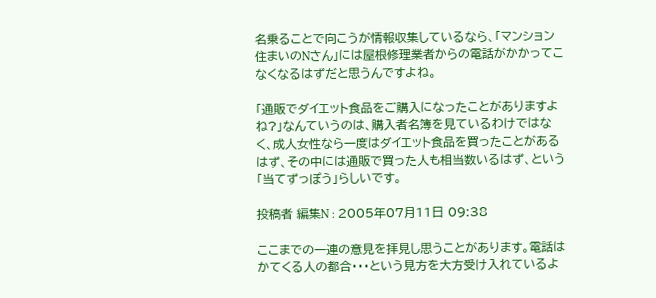名乗ることで向こうが情報収集しているなら、「マンション住まいのNさん」には屋根修理業者からの電話がかかってこなくなるはずだと思うんですよね。

「通販でダイエット食品をご購入になったことがありますよね?」なんていうのは、購入者名簿を見ているわけではなく、成人女性なら一度はダイエット食品を買ったことがあるはず、その中には通販で買った人も相当数いるはず、という「当てずっぽう」らしいです。

投稿者 編集N : 2005年07月11日 09:38

ここまでの一連の意見を拝見し思うことがあります。電話はかてくる人の都合・・・という見方を大方受け入れているよ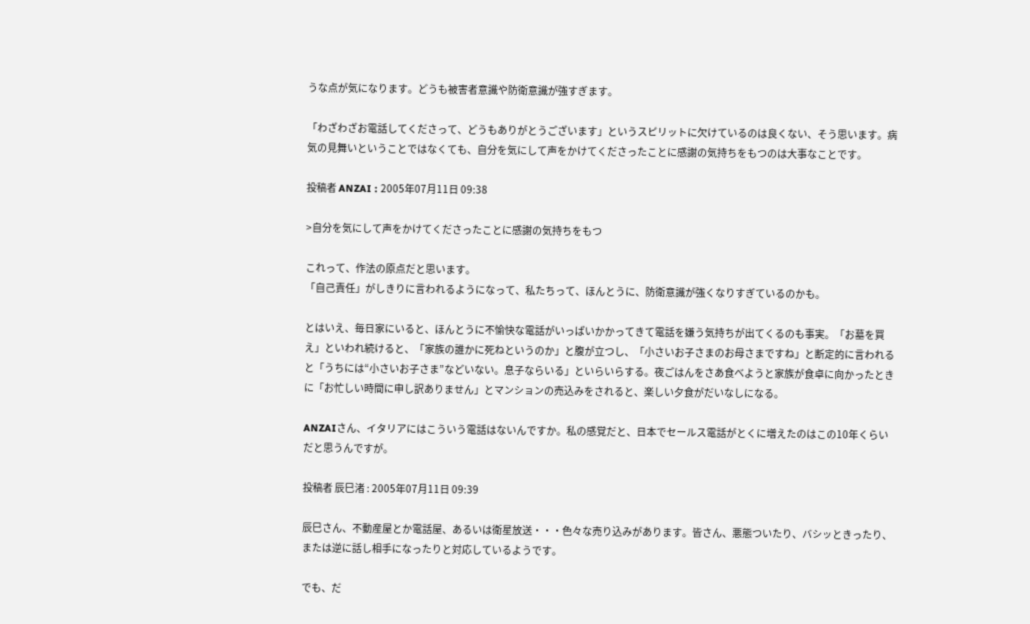うな点が気になります。どうも被害者意識や防衛意識が強すぎます。

「わざわざお電話してくださって、どうもありがとうございます」というスピリットに欠けているのは良くない、そう思います。病気の見舞いということではなくても、自分を気にして声をかけてくださったことに感謝の気持ちをもつのは大事なことです。

投稿者 ANZAI : 2005年07月11日 09:38

>自分を気にして声をかけてくださったことに感謝の気持ちをもつ

これって、作法の原点だと思います。
「自己責任」がしきりに言われるようになって、私たちって、ほんとうに、防衛意識が強くなりすぎているのかも。

とはいえ、毎日家にいると、ほんとうに不愉快な電話がいっぱいかかってきて電話を嫌う気持ちが出てくるのも事実。「お墓を買え」といわれ続けると、「家族の誰かに死ねというのか」と腹が立つし、「小さいお子さまのお母さまですね」と断定的に言われると「うちには“小さいお子さま”などいない。息子ならいる」といらいらする。夜ごはんをさあ食べようと家族が食卓に向かったときに「お忙しい時間に申し訳ありません」とマンションの売込みをされると、楽しい夕食がだいなしになる。

ANZAIさん、イタリアにはこういう電話はないんですか。私の感覚だと、日本でセールス電話がとくに増えたのはこの10年くらいだと思うんですが。

投稿者 辰巳渚 : 2005年07月11日 09:39

辰巳さん、不動産屋とか電話屋、あるいは衛星放送・・・色々な売り込みがあります。皆さん、悪態ついたり、バシッときったり、または逆に話し相手になったりと対応しているようです。

でも、だ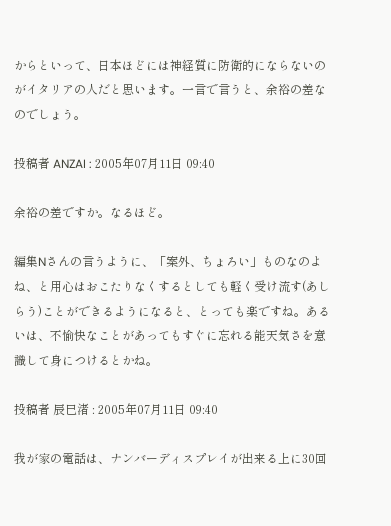からといって、日本ほどには神経質に防衛的にならないのがイタリアの人だと思います。一言で言うと、余裕の差なのでしょう。

投稿者 ANZAI : 2005年07月11日 09:40

余裕の差ですか。なるほど。

編集Nさんの言うように、「案外、ちょろい」ものなのよね、と用心はおこたりなくするとしても軽く受け流す(あしらう)ことができるようになると、とっても楽ですね。あるいは、不愉快なことがあってもすぐに忘れる能天気さを意識して身につけるとかね。

投稿者 辰巳渚 : 2005年07月11日 09:40

我が家の電話は、ナンバーディスプレイが出来る上に30回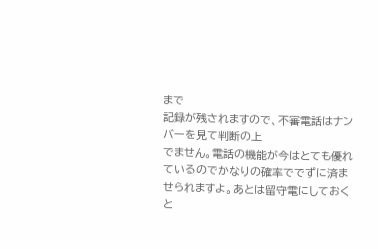まで
記録が残されますので、不審電話はナンバーを見て判断の上
でません。電話の機能が今はとても優れているのでかなりの確率ででずに済ませられますよ。あとは留守電にしておくと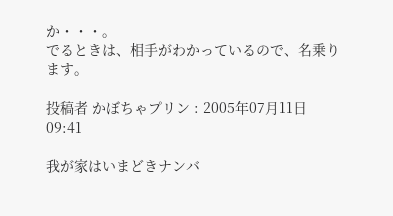か・・・。
でるときは、相手がわかっているので、名乗ります。

投稿者 かぼちゃプリン : 2005年07月11日 09:41

我が家はいまどきナンバ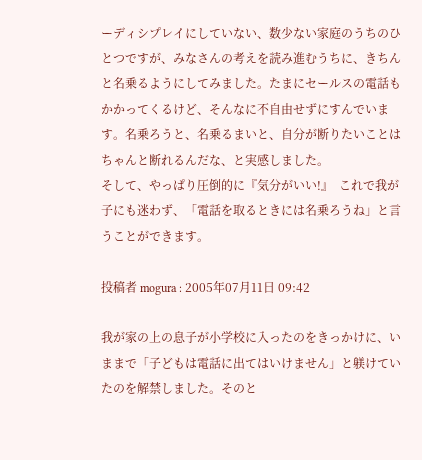ーディシプレイにしていない、数少ない家庭のうちのひとつですが、みなさんの考えを読み進むうちに、きちんと名乗るようにしてみました。たまにセールスの電話もかかってくるけど、そんなに不自由せずにすんでいます。名乗ろうと、名乗るまいと、自分が断りたいことはちゃんと断れるんだな、と実感しました。
そして、やっぱり圧倒的に『気分がいい!』  これで我が子にも迷わず、「電話を取るときには名乗ろうね」と言うことができます。

投稿者 mogura : 2005年07月11日 09:42

我が家の上の息子が小学校に入ったのをきっかけに、いままで「子どもは電話に出てはいけません」と躾けていたのを解禁しました。そのと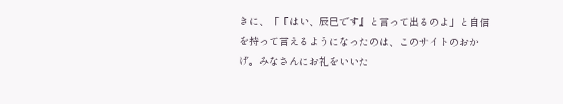きに、「『はい、辰巳です』と言って出るのよ」と自信を持って言えるようになったのは、このサイトのおかげ。みなさんにお礼をいいた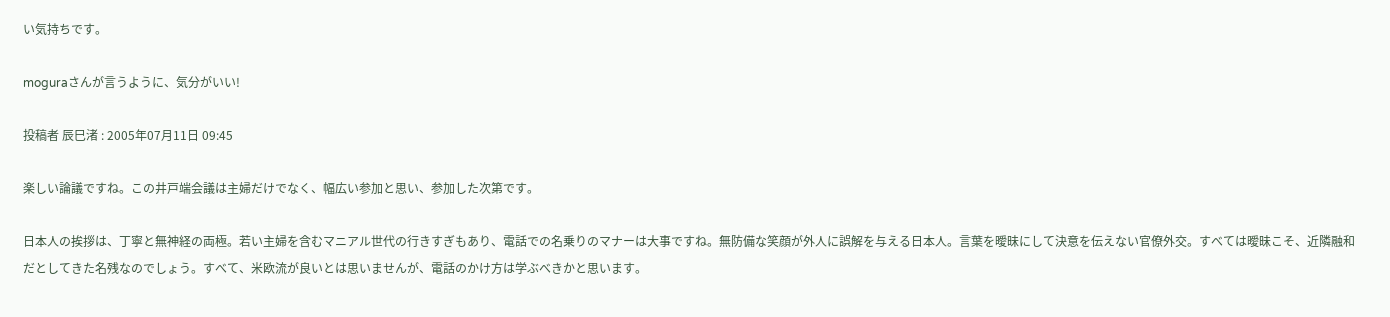い気持ちです。

moguraさんが言うように、気分がいい!

投稿者 辰巳渚 : 2005年07月11日 09:45

楽しい論議ですね。この井戸端会議は主婦だけでなく、幅広い参加と思い、参加した次第です。

日本人の挨拶は、丁寧と無神経の両極。若い主婦を含むマニアル世代の行きすぎもあり、電話での名乗りのマナーは大事ですね。無防備な笑顔が外人に誤解を与える日本人。言葉を曖昧にして決意を伝えない官僚外交。すべては曖昧こそ、近隣融和だとしてきた名残なのでしょう。すべて、米欧流が良いとは思いませんが、電話のかけ方は学ぶべきかと思います。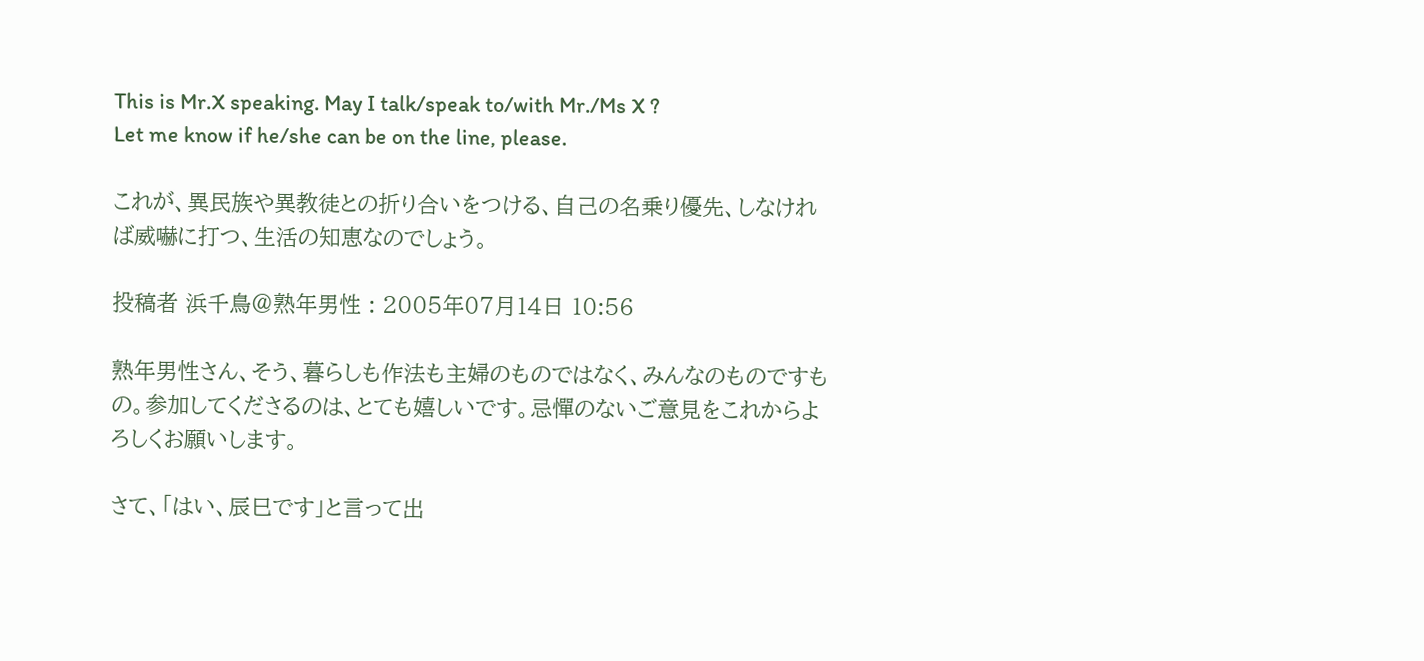This is Mr.X speaking. May I talk/speak to/with Mr./Ms X ?
Let me know if he/she can be on the line, please.

これが、異民族や異教徒との折り合いをつける、自己の名乗り優先、しなければ威嚇に打つ、生活の知恵なのでしょう。

投稿者 浜千鳥@熟年男性 : 2005年07月14日 10:56

熟年男性さん、そう、暮らしも作法も主婦のものではなく、みんなのものですもの。参加してくださるのは、とても嬉しいです。忌憚のないご意見をこれからよろしくお願いします。

さて、「はい、辰巳です」と言って出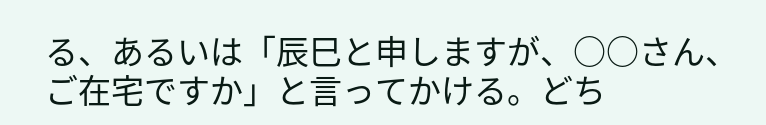る、あるいは「辰巳と申しますが、○○さん、ご在宅ですか」と言ってかける。どち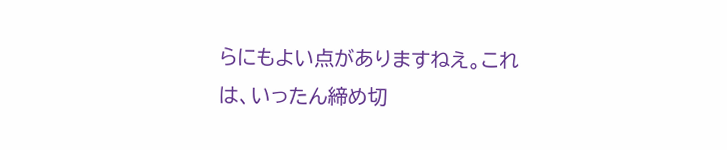らにもよい点がありますねえ。これは、いったん締め切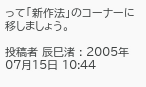って「新作法」のコーナーに移しましょう。

投稿者 辰巳渚 : 2005年07月15日 10:44